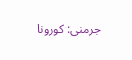جرمنی: کورونا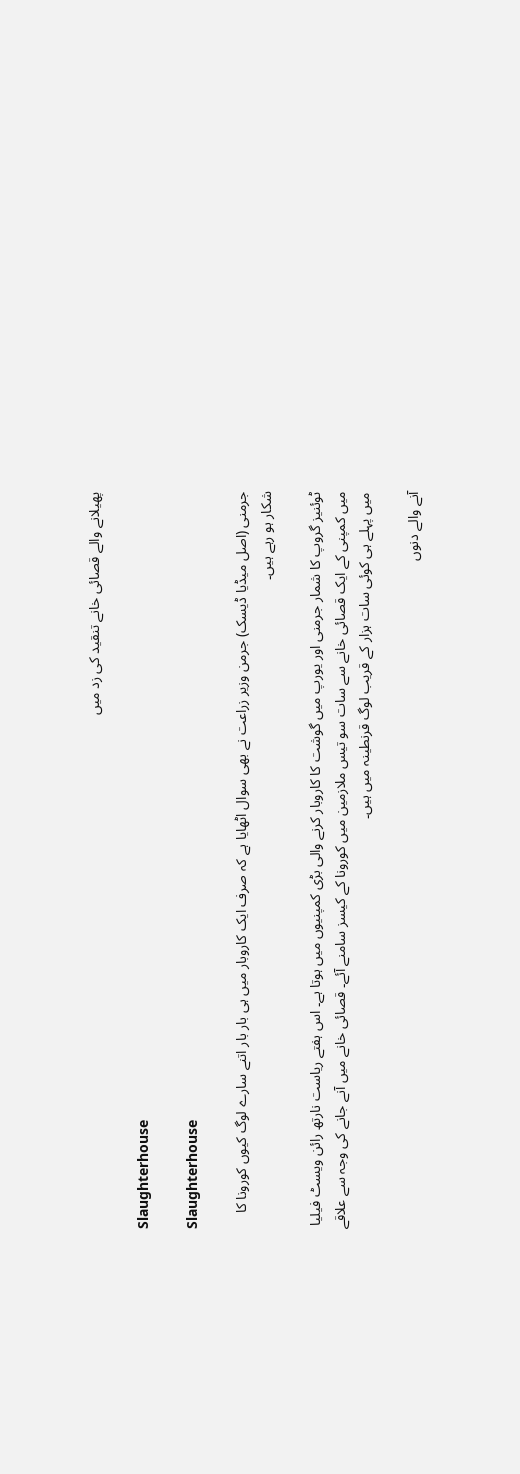پھیلانے والے قصائی خانے تنقید کی زد میں

Slaughterhouse

Slaughterhouse

جرمنی (اصل میڈیا ڈیسک) جرمن وزیر زراعت نے بھی سوال اٹھایا ہے کہ صرف ایک کاروبار میں ہی بار بار اتنے سارے لوگ کیوں کورونا کا شکار ہو رہے ہیں۔

ٹوئنیز گروپ کا شمار جرمنی اور یورپ میں گوشت کا کاروبار کرنے والی بڑی کمپنیوں میں ہوتا ہے۔ اس ہفتے ریاست نارتھ رائن ویسٹ فیلیا میں کمپنی کے ایک قصائی خانے سے سات سو تیس ملازمین میں کورونا کے کیسز سامنے آئے۔ قصائی خانے میں آنے جانے کی وجہ سے علاقے میں پہلے ہی کوئی سات ہزار کے قریب لوگ قرنطینہ میں ہیں۔

آنے والے دنوں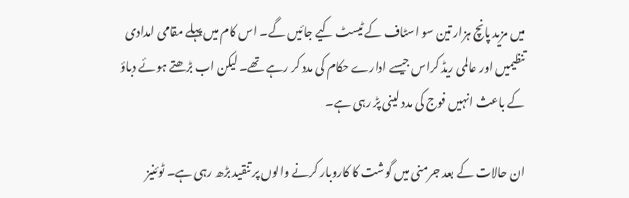میں مزید پانچ ہزار تین سو اسٹاف کے ٹیسٹ کیے جائیں گے۔ اس کام میں پہلے مقامی امدادی تنظیمیں اور عالمی ریڈ کراس جیسے ادارے حکام کی مدد کر رہے تھے۔ لیکن اب بڑھتے ہوئے دباؤ کے باعث انہیں فوج کی مدد لینی پڑ رہی ہے۔

ان حالات کے بعد جرمنی میں گوشت کا کاروبار کرنے والوں پر تنقید بڑھ رہی ہے۔ ٹوئنیز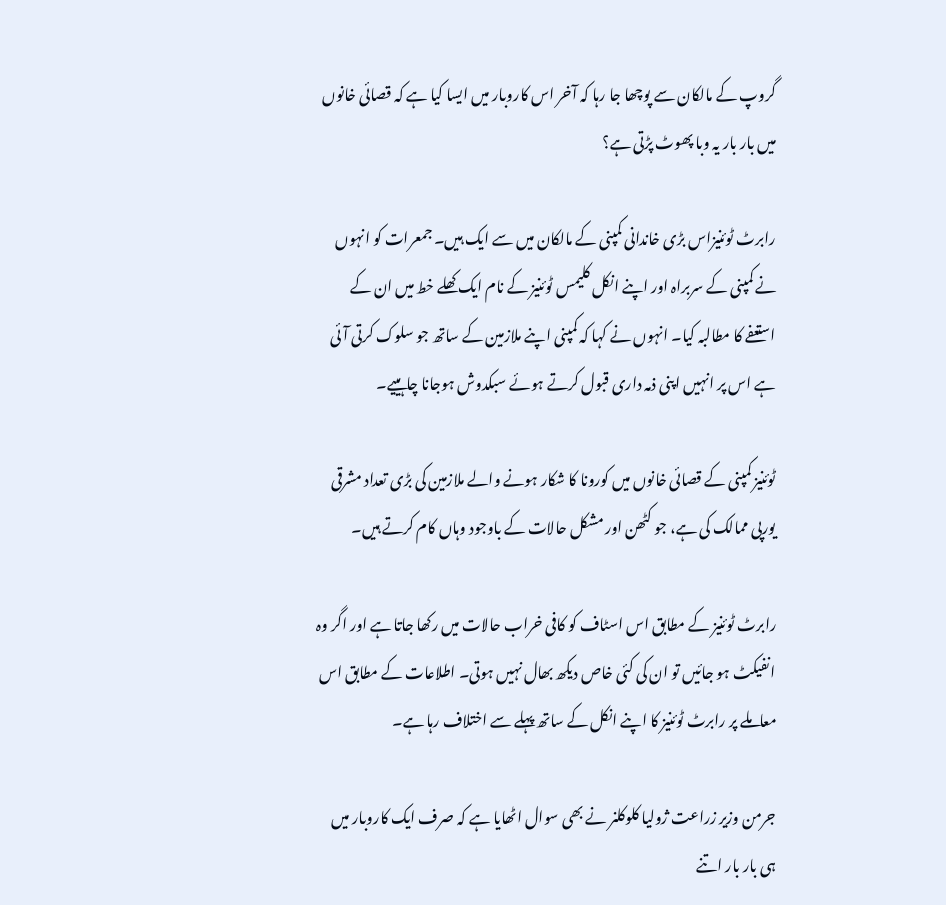گروپ کے مالکان سے پوچھا جا رہا کہ آخر اس کاروبار میں ایسا کیا ہے کہ قصائی خانوں میں بار بار یہ وبا پھوٹ پڑتی ہے؟

رابرٹ ٹوئنیزاس بڑی خاندانی کمپنی کے مالکان میں سے ایک ہیں۔ جمعرات کو انہوں نے کمپنی کے سربراہ اور اپنے انکل کلیمس ٹوئنیز کے نام ایک کھلے خط میں ان کے استعفے کا مطالبہ کیا۔ انہوں نے کہا کہ کمپنی اپنے ملازمین کے ساتھ جو سلوک کرتی آئی ہے اس پر انہیں اپنی ذمہ داری قبول کرتے ہوئے سبکدوش ہوجانا چاہییے۔

ٹوئنیز کمپنی کے قصائی خانوں میں کورونا کا شکار ہونے والے ملازمین کی بڑی تعداد مشرقی یورپی ممالک کی ہے، جو کٹھن اور مشکل حالات کے باوجود وہاں کام کرتے ہیں۔

رابرٹ ٹوئنیز کے مطابق اس اسٹاف کو کافی خراب حالات میں رکھا جاتا ہے اور اگر وہ انفیکٹ ہو جائیں تو ان کی کئی خاص دیکھ بھال نہیں ہوتی۔ اطلاعات کے مطابق اس معاملے پر رابرٹ ٹوئنیز کا اپنے انکل کے ساتھ پہلے سے اختلاف رہا ہے۔

جرمن وزیر زراعت ژولیا کلوکلنر نے بھی سوال اٹھایا ہے کہ صرف ایک کاروبار میں ہی بار بار اتنے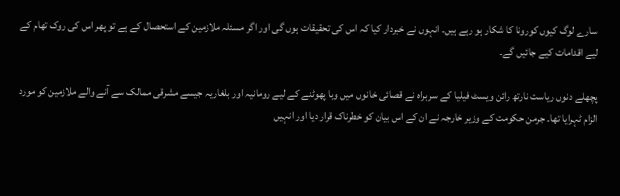سارے لوگ کیوں کورونا کا شکار ہو رہے ہیں۔ انہوں نے خبردار کیا کہ اس کی تحقیقات ہوں گی اور اگر مسئلہ ملازمین کے استحصال کے ہے تو پھر اس کی روک تھام کے لیے اقدامات کیے جائیں گے۔

پچھلے دنوں ریاست نارتھ رائن ویسٹ فیلیا کے سربراہ نے قصائی خانوں میں وبا پھوٹنے کے لیے رومانیہ اور بلغاریہ جیسے مشرقی ممالک سے آنے والے ملازمین کو مورد الزام ٹہرایا تھا۔ جرمن حکومت کے وزیر خارجہ نے ان کے اس بیان کو خطرناک قرار دیا اور انہیں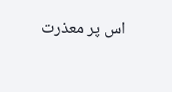اس پر معذرت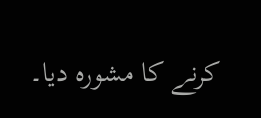کرنے کا مشورہ دیا۔